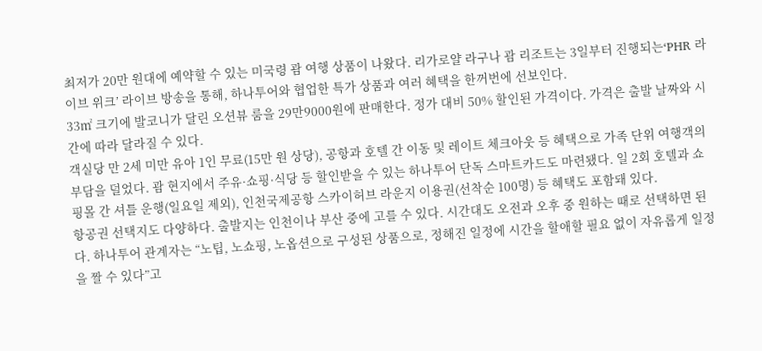최저가 20만 원대에 예약할 수 있는 미국령 괌 여행 상품이 나왔다. 리가로얄 라구나 괌 리조트는 3일부터 진행되는‘PHR 라이브 위크’ 라이브 방송을 통해, 하나투어와 협업한 특가 상품과 여러 혜택을 한꺼번에 선보인다.
33㎡ 크기에 발코니가 달린 오션뷰 룸을 29만9000원에 판매한다. 정가 대비 50% 할인된 가격이다. 가격은 출발 날짜와 시간에 따라 달라질 수 있다.
객실당 만 2세 미만 유아 1인 무료(15만 원 상당), 공항과 호텔 간 이동 및 레이트 체크아웃 등 혜택으로 가족 단위 여행객의 부담을 덜었다. 괌 현지에서 주유·쇼핑·식당 등 할인받을 수 있는 하나투어 단독 스마트카드도 마련됐다. 일 2회 호텔과 쇼핑몰 간 셔틀 운행(일요일 제외), 인천국제공항 스카이허브 라운지 이용권(선착순 100명) 등 혜택도 포함돼 있다.
항공권 선택지도 다양하다. 출발지는 인천이나 부산 중에 고를 수 있다. 시간대도 오전과 오후 중 원하는 때로 선택하면 된다. 하나투어 관계자는 “노팁, 노쇼핑, 노옵션으로 구성된 상품으로, 정해진 일정에 시간을 할애할 필요 없이 자유롭게 일정을 짤 수 있다”고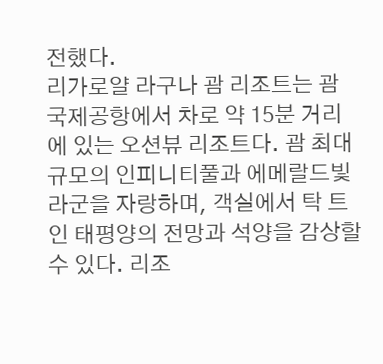전했다.
리가로얄 라구나 괌 리조트는 괌 국제공항에서 차로 약 15분 거리에 있는 오션뷰 리조트다. 괌 최대 규모의 인피니티풀과 에메랄드빛 라군을 자랑하며, 객실에서 탁 트인 태평양의 전망과 석양을 감상할 수 있다. 리조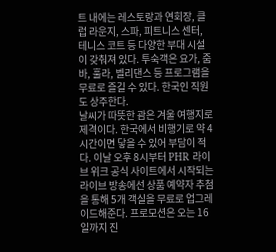트 내에는 레스토랑과 연회장, 클럽 라운지, 스파, 피트니스 센터, 테니스 코트 등 다양한 부대 시설이 갖춰져 있다. 투숙객은 요가, 줌바, 훌라, 벨리댄스 등 프로그램을 무료로 즐길 수 있다. 한국인 직원도 상주한다.
날씨가 따뜻한 괌은 겨울 여행지로 제격이다. 한국에서 비행기로 약 4시간이면 닿을 수 있어 부담이 적다. 이날 오후 8시부터 PHR 라이브 위크 공식 사이트에서 시작되는 라이브 방송에선 상품 예약자 추첨을 통해 5개 객실을 무료로 업그레이드해준다. 프로모션은 오는 16일까지 진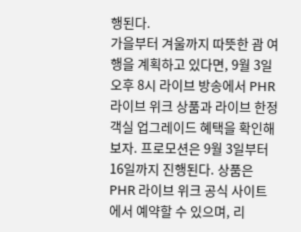행된다.
가을부터 겨울까지 따뜻한 괌 여행을 계획하고 있다면, 9월 3일 오후 8시 라이브 방송에서 PHR 라이브 위크 상품과 라이브 한정 객실 업그레이드 혜택을 확인해보자. 프로모션은 9월 3일부터 16일까지 진행된다. 상품은 PHR 라이브 위크 공식 사이트에서 예약할 수 있으며, 리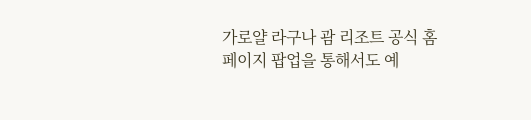가로얄 라구나 괌 리조트 공식 홈페이지 팝업을 통해서도 예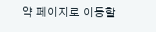약 페이지로 이동할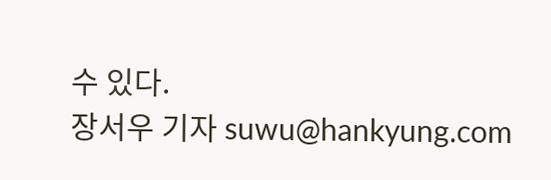수 있다.
장서우 기자 suwu@hankyung.com